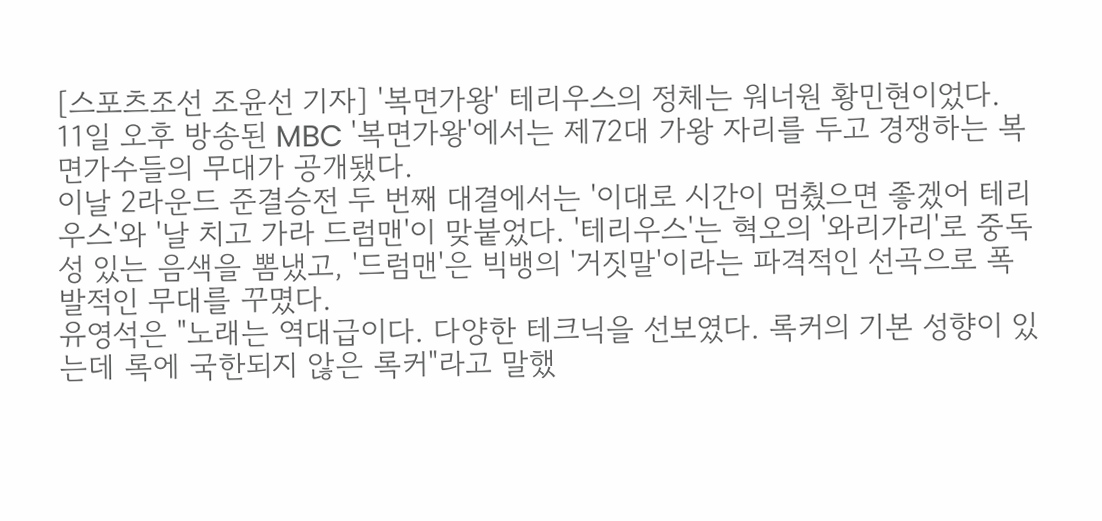[스포츠조선 조윤선 기자] '복면가왕' 테리우스의 정체는 워너원 황민현이었다.
11일 오후 방송된 MBC '복면가왕'에서는 제72대 가왕 자리를 두고 경쟁하는 복면가수들의 무대가 공개됐다.
이날 2라운드 준결승전 두 번째 대결에서는 '이대로 시간이 멈췄으면 좋겠어 테리우스'와 '날 치고 가라 드럼맨'이 맞붙었다. '테리우스'는 혁오의 '와리가리'로 중독성 있는 음색을 뽐냈고, '드럼맨'은 빅뱅의 '거짓말'이라는 파격적인 선곡으로 폭발적인 무대를 꾸몄다.
유영석은 "노래는 역대급이다. 다양한 테크닉을 선보였다. 록커의 기본 성향이 있는데 록에 국한되지 않은 록커"라고 말했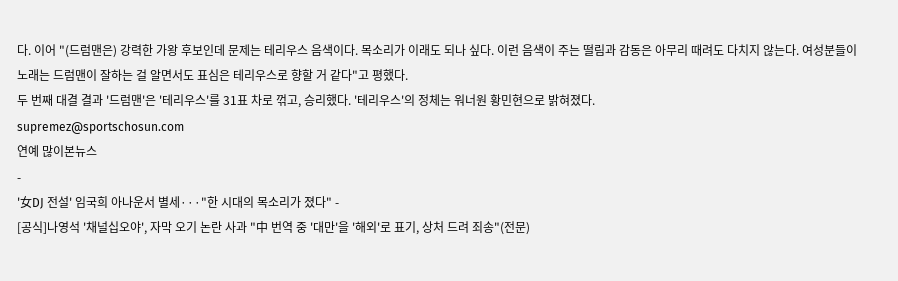다. 이어 "(드럼맨은) 강력한 가왕 후보인데 문제는 테리우스 음색이다. 목소리가 이래도 되나 싶다. 이런 음색이 주는 떨림과 감동은 아무리 때려도 다치지 않는다. 여성분들이 노래는 드럼맨이 잘하는 걸 알면서도 표심은 테리우스로 향할 거 같다"고 평했다.
두 번째 대결 결과 '드럼맨'은 '테리우스'를 31표 차로 꺾고, 승리했다. '테리우스'의 정체는 워너원 황민현으로 밝혀졌다.
supremez@sportschosun.com
연예 많이본뉴스
-
'女DJ 전설' 임국희 아나운서 별세···"한 시대의 목소리가 졌다" -
[공식]나영석 '채널십오야', 자막 오기 논란 사과 "中 번역 중 '대만'을 '해외'로 표기, 상처 드려 죄송"(전문)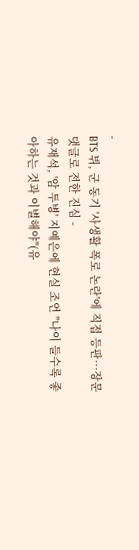-
BTS 뷔, 군 동기 '사생활 폭로 논란'에 직접 등판…장문 댓글로 전한 진심 -
유재석, '암 투병' 지예은에 현실 조언 "나이 들수록 좋아하는 것과 이별해야"(유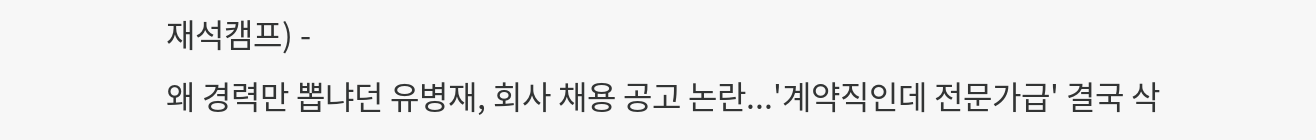재석캠프) -
왜 경력만 뽑냐던 유병재, 회사 채용 공고 논란...'계약직인데 전문가급' 결국 삭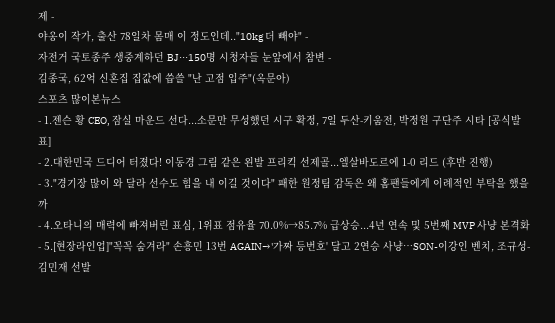제 -
야옹이 작가, 출산 78일차 몸매 이 정도인데.."10kg 더 빼야" -
자전거 국토종주 생중계하던 BJ···150명 시청자들 눈앞에서 참변 -
김종국, 62억 신혼집 집값에 씁쓸 "난 고점 입주"(옥문아)
스포츠 많이본뉴스
- 1.젠슨 황 CEO, 잠실 마운드 선다...소문만 무성했던 시구 확정, 7일 두산-키움전, 박정원 구단주 시타 [공식발표]
- 2.대한민국 드디어 터졌다! 이동경 그림 같은 왼발 프리킥 선제골...엘살바도르에 1-0 리드 (후반 진행)
- 3."경기장 많이 와 달라 선수도 힘을 내 이길 것이다" 패한 원정팀 감독은 왜 홈팬들에게 이례적인 부탁을 했을까
- 4.오타니의 매력에 빠져버린 표심, 1위표 점유율 70.0%→85.7% 급상승...4년 연속 및 5번째 MVP 사냥 본격화
- 5.[현장라인업]"꼭꼭 숨겨라" 손흥민 13번 AGAIN→'가짜 등번호' 달고 2연승 사냥…SON-이강인 벤치, 조규성-김민재 선발